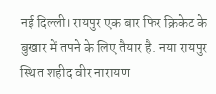नई दिल्ली। रायपुर एक बार फिर क्रिकेट के बुखार में तपने के लिए तैयार है. नया रायपुर स्थित शहीद वीर नारायण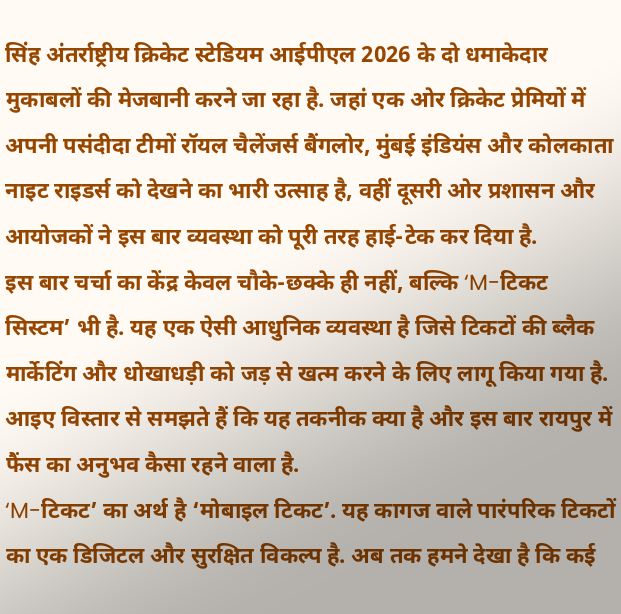सिंह अंतर्राष्ट्रीय क्रिकेट स्टेडियम आईपीएल 2026 के दो धमाकेदार मुकाबलों की मेजबानी करने जा रहा है. जहां एक ओर क्रिकेट प्रेमियों में अपनी पसंदीदा टीमों रॉयल चैलेंजर्स बैंगलोर, मुंबई इंडियंस और कोलकाता नाइट राइडर्स को देखने का भारी उत्साह है, वहीं दूसरी ओर प्रशासन और आयोजकों ने इस बार व्यवस्था को पूरी तरह हाई-टेक कर दिया है.
इस बार चर्चा का केंद्र केवल चौके-छक्के ही नहीं, बल्कि ‘M-टिकट सिस्टम’ भी है. यह एक ऐसी आधुनिक व्यवस्था है जिसे टिकटों की ब्लैक मार्केटिंग और धोखाधड़ी को जड़ से खत्म करने के लिए लागू किया गया है. आइए विस्तार से समझते हैं कि यह तकनीक क्या है और इस बार रायपुर में फैंस का अनुभव कैसा रहने वाला है.
‘M-टिकट’ का अर्थ है ‘मोबाइल टिकट’. यह कागज वाले पारंपरिक टिकटों का एक डिजिटल और सुरक्षित विकल्प है. अब तक हमने देखा है कि कई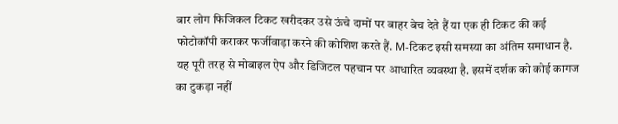बार लोग फिजिकल टिकट खरीदकर उसे ऊंचे दामों पर बाहर बेच देते हैं या एक ही टिकट की कई फोटोकॉपी कराकर फर्जीवाड़ा करने की कोशिश करते हैं. M-टिकट इसी समस्या का अंतिम समाधान है.
यह पूरी तरह से मोबाइल ऐप और डिजिटल पहचान पर आधारित व्यवस्था है. इसमें दर्शक को कोई कागज का टुकड़ा नहीं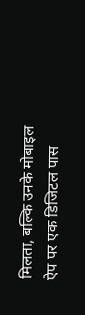मिलता, बल्कि उनके मोबाइल ऐप पर एक डिजिटल पास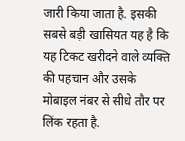जारी किया जाता है. इसकी सबसे बड़ी खासियत यह है कि यह टिकट खरीदने वाले व्यक्ति की पहचान और उसके मोबाइल नंबर से सीधे तौर पर लिंक रहता है.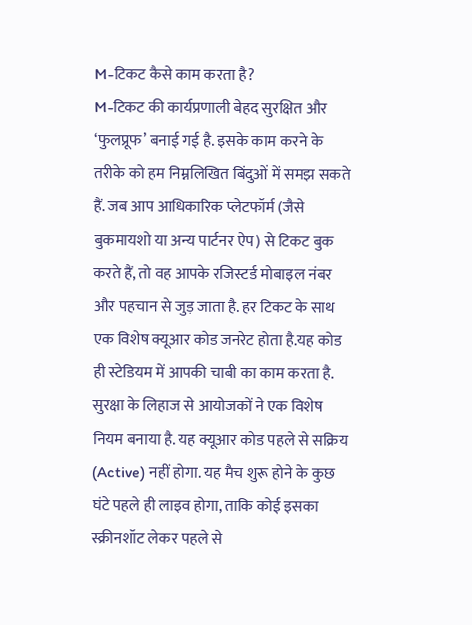M-टिकट कैसे काम करता है?
M-टिकट की कार्यप्रणाली बेहद सुरक्षित और ‘फुलप्रूफ’ बनाई गई है. इसके काम करने के तरीके को हम निम्नलिखित बिंदुओं में समझ सकते हैं. जब आप आधिकारिक प्लेटफॉर्म (जैसे बुकमायशो या अन्य पार्टनर ऐप) से टिकट बुक करते हैं, तो वह आपके रजिस्टर्ड मोबाइल नंबर और पहचान से जुड़ जाता है. हर टिकट के साथ एक विशेष क्यूआर कोड जनरेट होता है.यह कोड ही स्टेडियम में आपकी चाबी का काम करता है. सुरक्षा के लिहाज से आयोजकों ने एक विशेष नियम बनाया है. यह क्यूआर कोड पहले से सक्रिय (Active) नहीं होगा. यह मैच शुरू होने के कुछ घंटे पहले ही लाइव होगा, ताकि कोई इसका स्क्रीनशॉट लेकर पहले से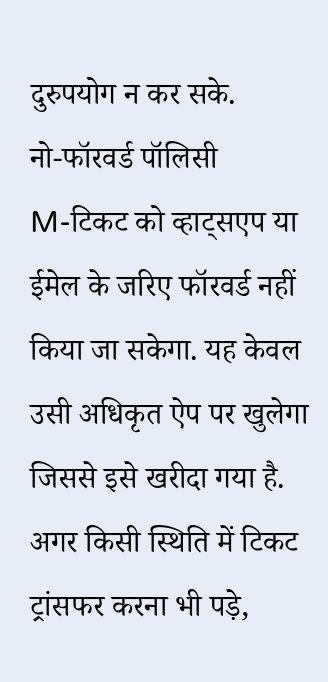दुरुपयोग न कर सके.
नो-फॉरवर्ड पॉलिसी
M-टिकट को व्हाट्सएप या ईमेल के जरिए फॉरवर्ड नहीं किया जा सकेगा. यह केवल उसी अधिकृत ऐप पर खुलेगा जिससे इसे खरीदा गया है. अगर किसी स्थिति में टिकट ट्रांसफर करना भी पड़े,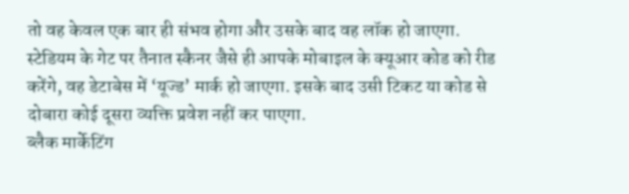तो वह केवल एक बार ही संभव होगा और उसके बाद वह लॉक हो जाएगा. स्टेडियम के गेट पर तैनात स्कैनर जैसे ही आपके मोबाइल के क्यूआर कोड को रीड करेंगे, वह डेटाबेस में ‘यूज्ड’ मार्क हो जाएगा. इसके बाद उसी टिकट या कोड से दोबारा कोई दूसरा व्यक्ति प्रवेश नहीं कर पाएगा.
ब्लैक मार्केटिंग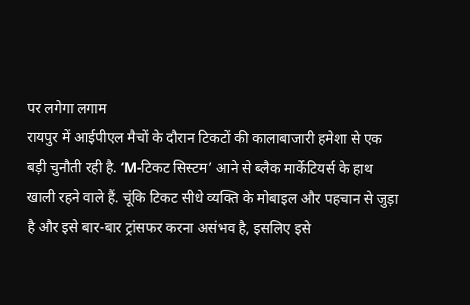पर लगेगा लगाम
रायपुर में आईपीएल मैचों के दौरान टिकटों की कालाबाजारी हमेशा से एक बड़ी चुनौती रही है. ‘M-टिकट सिस्टम’ आने से ब्लैक मार्केटियर्स के हाथ खाली रहने वाले हैं. चूंकि टिकट सीधे व्यक्ति के मोबाइल और पहचान से जुड़ा है और इसे बार-बार ट्रांसफर करना असंभव है, इसलिए इसे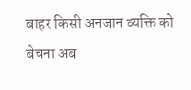बाहर किसी अनजान व्यक्ति को बेचना अब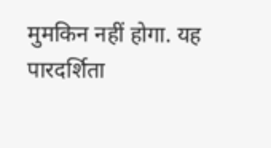मुमकिन नहीं होगा. यह पारदर्शिता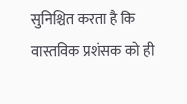सुनिश्चित करता है कि वास्तविक प्रशंसक को ही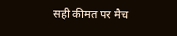सही कीमत पर मैच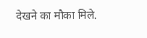देखने का मौका मिले.